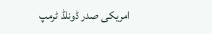امریکی صدر ڈونلڈ ٹرمپ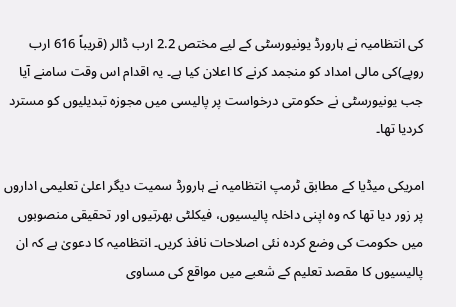کی انتظامیہ نے ہارورڈ یونیورسٹی کے لیے مختص 2.2 ارب ڈالر (قریباً 616 ارب روپے)کی مالی امداد کو منجمد کرنے کا اعلان کیا ہے۔ یہ اقدام اس وقت سامنے آیا جب یونیورسٹی نے حکومتی درخواست پر پالیسی میں مجوزہ تبدیلیوں کو مسترد کردیا تھا۔

امریکی میڈیا کے مطابق ٹرمپ انتظامیہ نے ہارورڈ سمیت دیگر اعلیٰ تعلیمی اداروں پر زور دیا تھا کہ وہ اپنی داخلہ پالیسیوں، فیکلٹی بھرتیوں اور تحقیقی منصوبوں میں حکومت کی وضع کردہ نئی اصلاحات نافذ کریں۔ انتظامیہ کا دعویٰ ہے کہ ان پالیسیوں کا مقصد تعلیم کے شعبے میں مواقع کی مساوی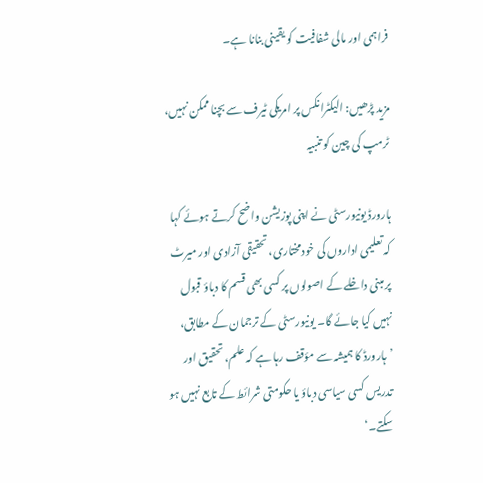فراہمی اور مالی شفافیت کو یقینی بنانا ہے۔

مزید پڑھیں: الیکٹرانکس پر امریکی ٹیرف سے بچنا ممکن نہیں، ٹرمپ کی چین کو تنبیہ

ہارورڈ یونیورسٹی نے اپنی پوزیشن واضح کرتے ہوئے کہا کہ تعلیمی اداروں کی خودمختاری، تحقیقی آزادی اور میرٹ پر مبنی داخلے کے اصولوں پر کسی بھی قسم کا دباؤ قبول نہیں کیا جائے گا۔ یونیورسٹی کے ترجمان کے مطابق، ’ہارورڈ کا ہمیشہ سے مؤقف رہا ہے کہ علم، تحقیق اور تدریس کسی سیاسی دباؤ یا حکومتی شرائط کے تابع نہیں ہو سکتے۔‘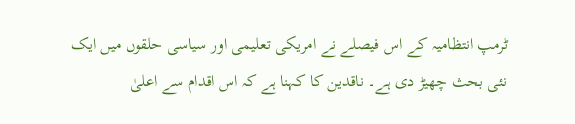ٹرمپ انتظامیہ کے اس فیصلے نے امریکی تعلیمی اور سیاسی حلقوں میں ایک نئی بحث چھیڑ دی ہے۔ ناقدین کا کہنا ہے کہ اس اقدام سے اعلیٰ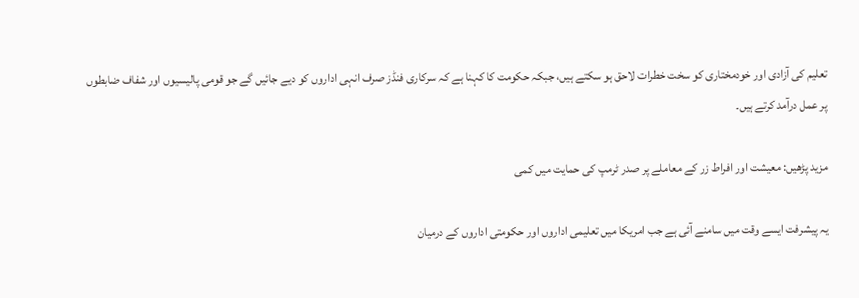تعلیم کی آزادی اور خودمختاری کو سخت خطرات لاحق ہو سکتے ہیں، جبکہ حکومت کا کہنا ہے کہ سرکاری فنڈز صرف انہی اداروں کو دیے جائیں گے جو قومی پالیسیوں اور شفاف ضابطوں پر عمل درآمد کرتے ہیں۔

مزید پڑھیں: معیشت اور افراط زر کے معاملے پر صدر ٹرمپ کی حمایت میں کمی

یہ پیشرفت ایسے وقت میں سامنے آئی ہے جب امریکا میں تعلیمی اداروں اور حکومتی اداروں کے درمیان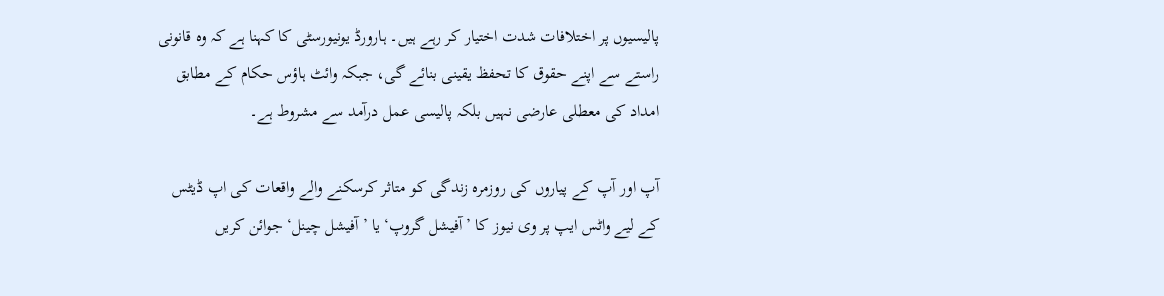پالیسیوں پر اختلافات شدت اختیار کر رہے ہیں۔ ہارورڈ یونیورسٹی کا کہنا ہے کہ وہ قانونی راستے سے اپنے حقوق کا تحفظ یقینی بنائے گی، جبکہ وائٹ ہاؤس حکام کے مطابق امداد کی معطلی عارضی نہیں بلکہ پالیسی عمل درآمد سے مشروط ہے۔

آپ اور آپ کے پیاروں کی روزمرہ زندگی کو متاثر کرسکنے والے واقعات کی اپ ڈیٹس کے لیے واٹس ایپ پر وی نیوز کا ’آفیشل گروپ‘ یا ’آفیشل چینل‘ جوائن کریں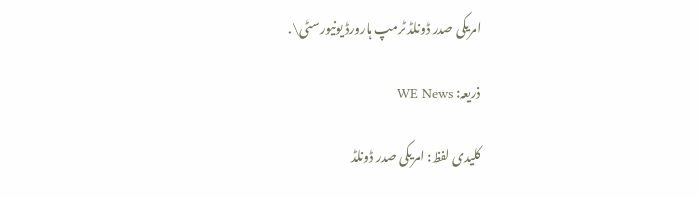امریکی صدر ڈونلڈ ٹرمپ ہارورڈ یونیورسٹی\.

ذریعہ: WE News

کلیدی لفظ: امریکی صدر ڈونلڈ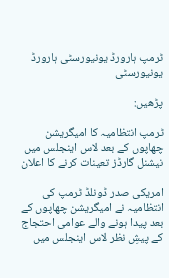ٹرمپ ہارورڈ یونیورسٹی ہارورڈ یونیورسٹی

پڑھیں:

ٹرمپ انتظامیہ کا امیگریشن چھاپوں کے بعد لاس اینجلس میں نیشنل گارڈز تعینات کرنے کا اعلان

امریکی صدر ڈونلڈ ٹرمپ کی انتظامیہ نے امیگریشن چھاپوں کے بعد پیدا ہونے والے عوامی احتجاج کے پیشِ نظر لاس اینجلس میں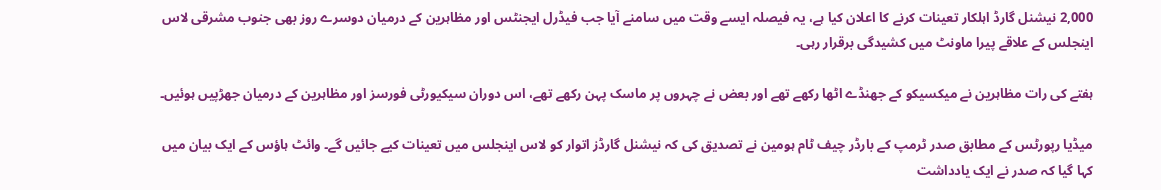2,000 نیشنل گارڈ اہلکار تعینات کرنے کا اعلان کیا ہے، یہ فیصلہ ایسے وقت میں سامنے آیا جب فیڈرل ایجنٹس اور مظاہرین کے درمیان دوسرے روز بھی جنوب مشرقی لاس اینجلس کے علاقے پیرا ماونٹ میں کشیدگی برقرار رہی۔

ہفتے کی رات مظاہرین نے میکسیکو کے جھنڈے اٹھا رکھے تھے اور بعض نے چہروں پر ماسک پہن رکھے تھے، اس دوران سیکیورٹی فورسز اور مظاہرین کے درمیان جھڑپیں ہوئیں۔

میڈیا رپورٹس کے مطابق صدر ٹرمپ کے بارڈر چیف ٹام ہومین نے تصدیق کی کہ نیشنل گارڈز اتوار کو لاس اینجلس میں تعینات کیے جائیں گے۔ وائٹ ہاؤس کے ایک بیان میں کہا گیا کہ صدر نے ایک یادداشت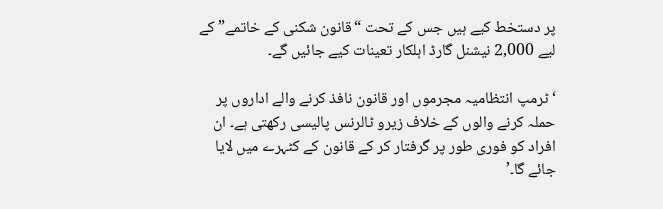پر دستخط کیے ہیں جس کے تحت “قانون شکنی کے خاتمے” کے لیے 2,000 نیشنل گارڈ اہلکار تعینات کیے جائیں گے۔

‘ٹرمپ انتظامیہ مجرموں اور قانون نافذ کرنے والے اداروں پر حملہ کرنے والوں کے خلاف زیرو ٹالرنس پالیسی رکھتی ہے۔ ان افراد کو فوری طور پر گرفتار کر کے قانون کے کٹہرے میں لایا جائے گا۔’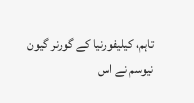تاہم، کیلیفورنیا کے گورنر گیون نیوسم نے اس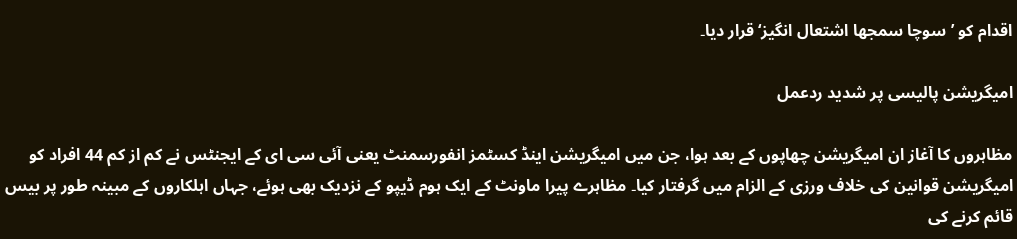اقدام کو ’سوچا سمجھا اشتعال انگیز‘ قرار دیا۔

امیگریشن پالیسی پر شدید ردعمل

مظاہروں کا آغاز ان امیگریشن چھاپوں کے بعد ہوا، جن میں امیگریشن اینڈ کسٹمز انفورسمنٹ یعنی آئی سی ای کے ایجنٹس نے کم از کم 44 افراد کو امیگریشن قوانین کی خلاف ورزی کے الزام میں گرفتار کیا۔ مظاہرے پیرا ماونٹ کے ایک ہوم ڈیپو کے نزدیک بھی ہوئے، جہاں اہلکاروں کے مبینہ طور پر بیس قائم کرنے کی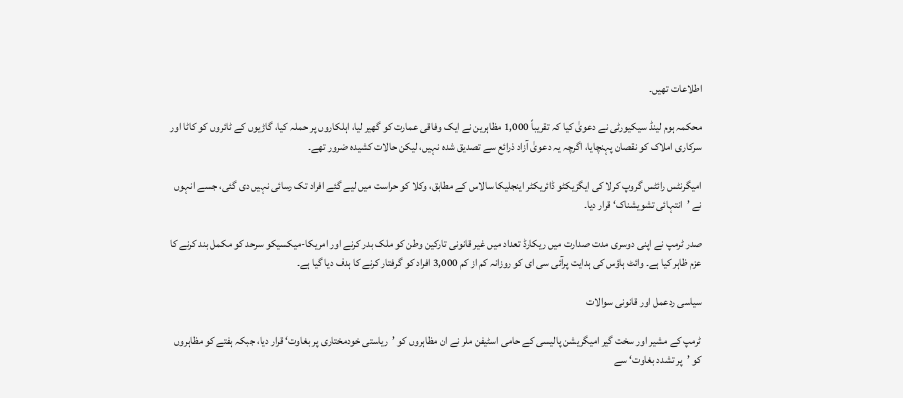اطلاعات تھیں۔

محکمہ ہوم لینڈ سیکیورٹی نے دعویٰ کیا کہ تقریباً 1,000 مظاہرین نے ایک وفاقی عمارت کو گھیر لیا، اہلکاروں پر حملہ کیا، گاڑیوں کے ٹائروں کو کاٹا اور سرکاری املاک کو نقصان پہنچایا، اگرچہ یہ دعویٰ آزاد ذرائع سے تصدیق شدہ نہیں، لیکن حالات کشیدہ ضرور تھے۔

امیگرنٹس رائٹس گروپ کرلا کی ایگزیکٹو ڈائریکٹر اینجلیکا سالاس کے مطابق، وکلا کو حراست میں لیے گئے افراد تک رسائی نہیں دی گئی، جسے انہوں نے ’انتہائی تشویشناک‘ قرار دیا۔

صدر ٹرمپ نے اپنی دوسری مدت صدارت میں ریکارڈ تعداد میں غیر قانونی تارکین وطن کو ملک بدر کرنے اور امریکا-میکسیکو سرحد کو مکمل بند کرنے کا عزم ظاہر کیا ہے۔ وائٹ ہاؤس کی ہدایت پرآئی سی ای کو روزانہ کم از کم 3,000 افراد کو گرفتار کرنے کا ہدف دیا گیا ہے۔

سیاسی ردعمل اور قانونی سوالات

ٹرمپ کے مشیر اور سخت گیر امیگریشن پالیسی کے حامی اسٹیفن ملر نے ان مظاہروں کو ’ریاستی خودمختاری پر بغاوت‘ قرار دیا، جبکہ ہفتے کو مظاہروں کو ’پر تشدد بغاوت‘ سے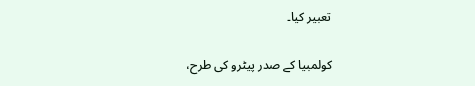تعبیر کیا۔

کولمبیا کے صدر پیٹرو کی طرح،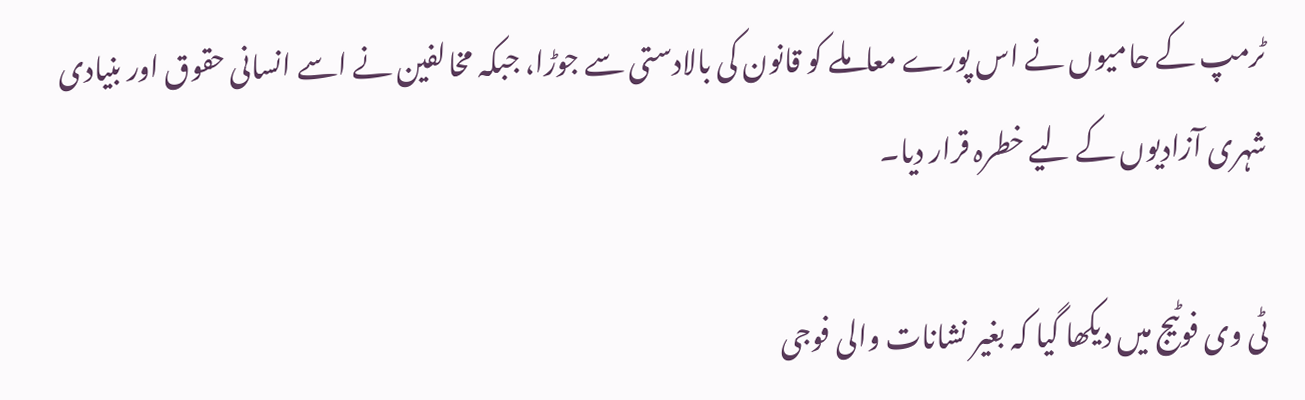ٹرمپ کے حامیوں نے اس پورے معاملے کو قانون کی بالادستی سے جوڑا، جبکہ مخالفین نے اسے انسانی حقوق اور بنیادی شہری آزادیوں کے لیے خطرہ قرار دیا۔

ٹی وی فوٹیج میں دیکھا گیا کہ بغیر نشانات والی فوجی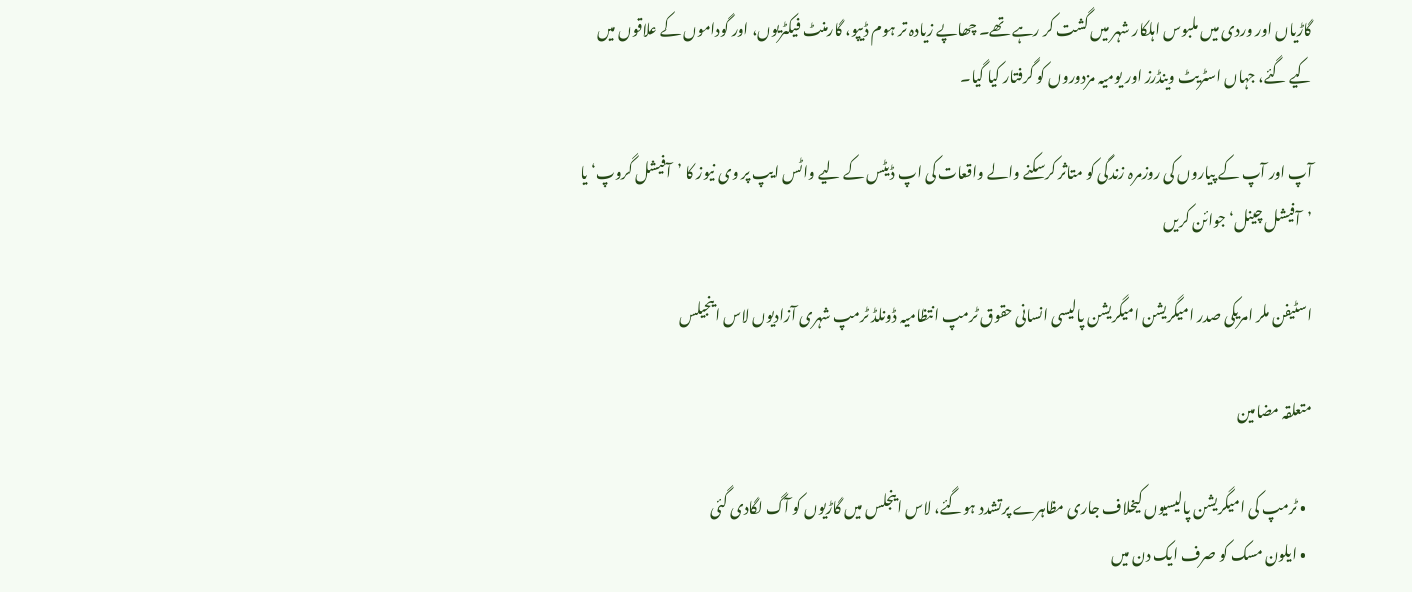گاڑیاں اور وردی میں ملبوس اہلکار شہر میں گشت کر رہے تھے۔ چھاپے زیادہ تر ہوم ڈیپو، گارمنٹ فیکٹریوں، اور گوداموں کے علاقوں میں کیے گئے، جہاں اسٹریٹ وینڈرز اور یومیہ مزدوروں کو گرفتار کیا گیا۔

آپ اور آپ کے پیاروں کی روزمرہ زندگی کو متاثر کرسکنے والے واقعات کی اپ ڈیٹس کے لیے واٹس ایپ پر وی نیوز کا ’آفیشل گروپ‘ یا ’آفیشل چینل‘ جوائن کریں

اسٹیفن ملر امریکی صدر امیگریشن امیگریشن پالیسی انسانی حقوق ٹرمپ انتظامیہ ڈونلڈ ٹرمپ شہری آزادیوں لاس اینجیلس

متعلقہ مضامین

  • ٹرمپ کی امیگریشن پالیسیوں کیخلاف جاری مظاہرے پرتشدد ہوگئے، لاس اینجلس میں گاڑیوں کو آگ لگادی گئی
  • ایلون مسک کو صرف ایک دن میں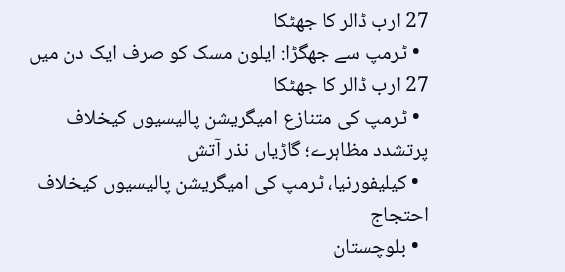27 ارب ڈالر کا جھٹکا
  • ٹرمپ سے جھگڑا: ایلون مسک کو صرف ایک دن میں 27 ارب ڈالر کا جھٹکا
  • ٹرمپ کی متنازع امیگریشن پالیسیوں کیخلاف پرتشدد مظاہرے؛ گاڑیاں نذر آتش
  • کیلیفورنیا، ٹرمپ کی امیگریشن پالیسیوں کیخلاف احتجاج
  • بلوچستان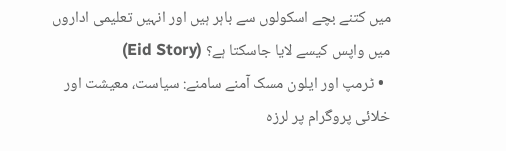میں کتنے بچے اسکولوں سے باہر ہیں اور انہیں تعلیمی اداروں میں واپس کیسے لایا جاسکتا ہے؟ (Eid Story)
  • ٹرمپ اور ایلون مسک آمنے سامنے: سیاست، معیشت اور خلائی پروگرام پر لرزہ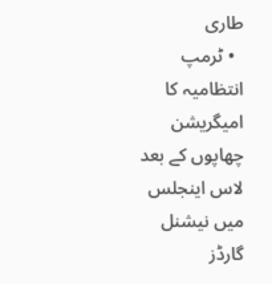طاری
  • ٹرمپ انتظامیہ کا امیگریشن چھاپوں کے بعد لاس اینجلس میں نیشنل گارڈز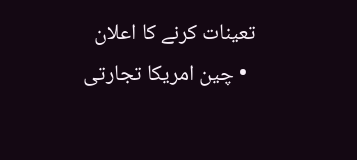تعینات کرنے کا اعلان
  • چین امریکا تجارتی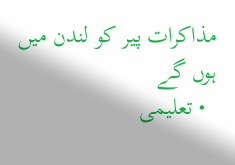مذاکرات پیر کو لندن میں ہوں گے
  • تعلیمی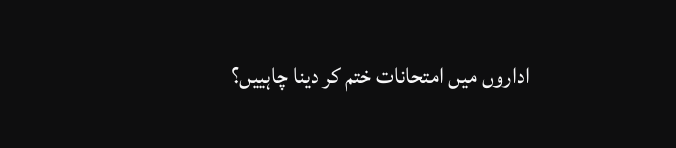اداروں میں امتحانات ختم کر دینا چاہییں؟